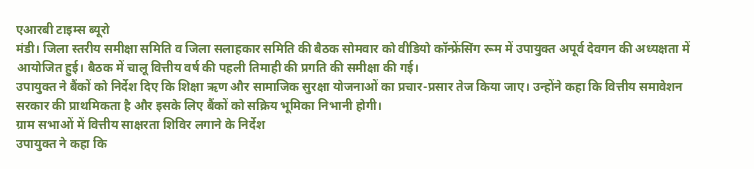एआरबी टाइम्स ब्यूरो
मंडी। जिला स्तरीय समीक्षा समिति व जिला सलाहकार समिति की बैठक सोमवार को वीडियो कॉन्फ्रेंसिंग रूम में उपायुक्त अपूर्व देवगन की अध्यक्षता में आयोजित हुई। बैठक में चालू वित्तीय वर्ष की पहली तिमाही की प्रगति की समीक्षा की गई।
उपायुक्त ने बैंकों को निर्देश दिए कि शिक्षा ऋण और सामाजिक सुरक्षा योजनाओं का प्रचार-प्रसार तेज किया जाए। उन्होंने कहा कि वित्तीय समावेशन सरकार की प्राथमिकता है और इसके लिए बैंकों को सक्रिय भूमिका निभानी होगी।
ग्राम सभाओं में वित्तीय साक्षरता शिविर लगाने के निर्देश
उपायुक्त ने कहा कि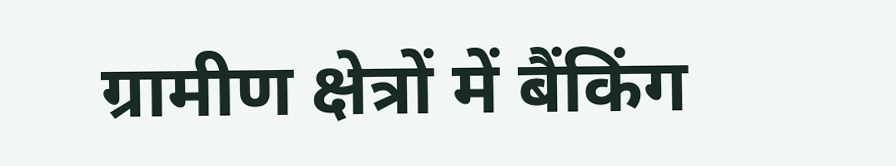ग्रामीण क्षेत्रों में बैंकिंग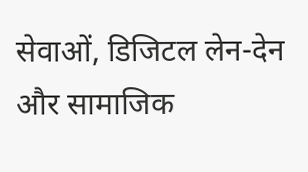सेवाओं, डिजिटल लेन-देन और सामाजिक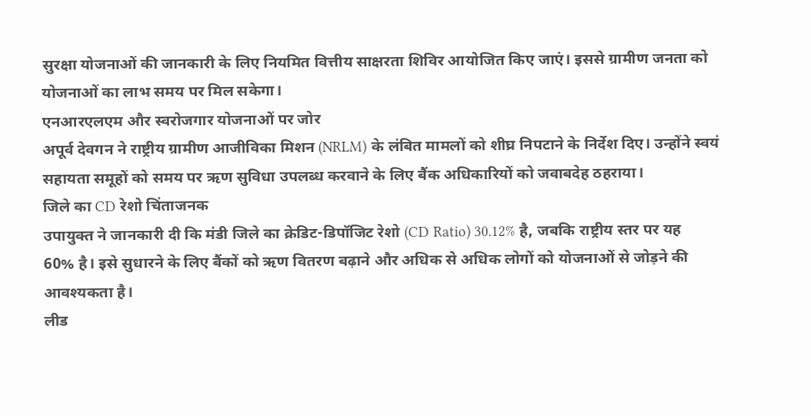सुरक्षा योजनाओं की जानकारी के लिए नियमित वित्तीय साक्षरता शिविर आयोजित किए जाएं। इससे ग्रामीण जनता को योजनाओं का लाभ समय पर मिल सकेगा।
एनआरएलएम और स्वरोजगार योजनाओं पर जोर
अपूर्व देवगन ने राष्ट्रीय ग्रामीण आजीविका मिशन (NRLM) के लंबित मामलों को शीघ्र निपटाने के निर्देश दिए। उन्होंने स्वयं सहायता समूहों को समय पर ऋण सुविधा उपलब्ध करवाने के लिए बैंक अधिकारियों को जवाबदेह ठहराया।
जिले का CD रेशो चिंताजनक
उपायुक्त ने जानकारी दी कि मंडी जिले का क्रेडिट-डिपॉजिट रेशो (CD Ratio) 30.12% है, जबकि राष्ट्रीय स्तर पर यह 60% है। इसे सुधारने के लिए बैंकों को ऋण वितरण बढ़ाने और अधिक से अधिक लोगों को योजनाओं से जोड़ने की आवश्यकता है।
लीड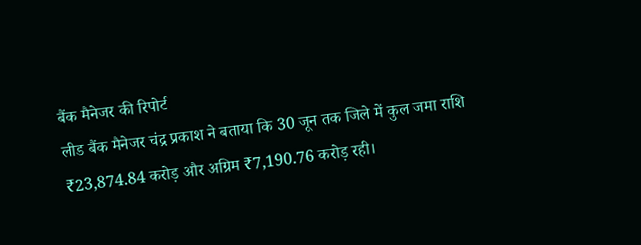बैंक मैनेजर की रिपोर्ट
लीड बैंक मैनेजर चंद्र प्रकाश ने बताया कि 30 जून तक जिले में कुल जमा राशि ₹23,874.84 करोड़ और अग्रिम ₹7,190.76 करोड़ रही।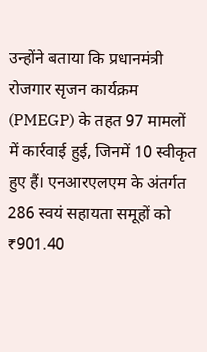उन्होंने बताया कि प्रधानमंत्री रोजगार सृजन कार्यक्रम (PMEGP) के तहत 97 मामलों में कार्रवाई हुई, जिनमें 10 स्वीकृत हुए हैं। एनआरएलएम के अंतर्गत 286 स्वयं सहायता समूहों को ₹901.40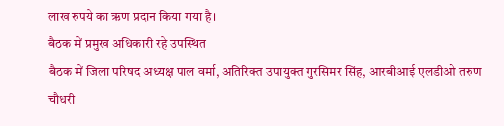लाख रुपये का ऋण प्रदान किया गया है।
बैठक में प्रमुख अधिकारी रहे उपस्थित
बैठक में जिला परिषद अध्यक्ष पाल वर्मा, अतिरिक्त उपायुक्त गुरसिमर सिंह, आरबीआई एलडीओ तरुण चौधरी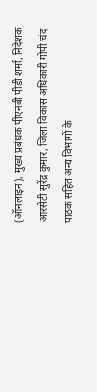(ऑनलाइन), मुख्य प्रबंधक पीएनबी पीडी शर्मा, निदेशक आरसेटी सुरेंद्र कुमार, जिला विकास अधिकारी गोपी चंद पाठक सहित अन्य विभागों के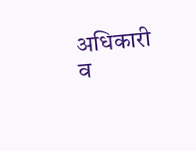अधिकारी व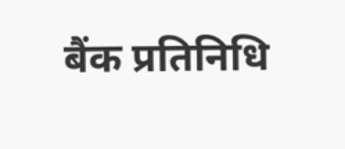बैंक प्रतिनिधि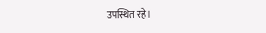उपस्थित रहे।